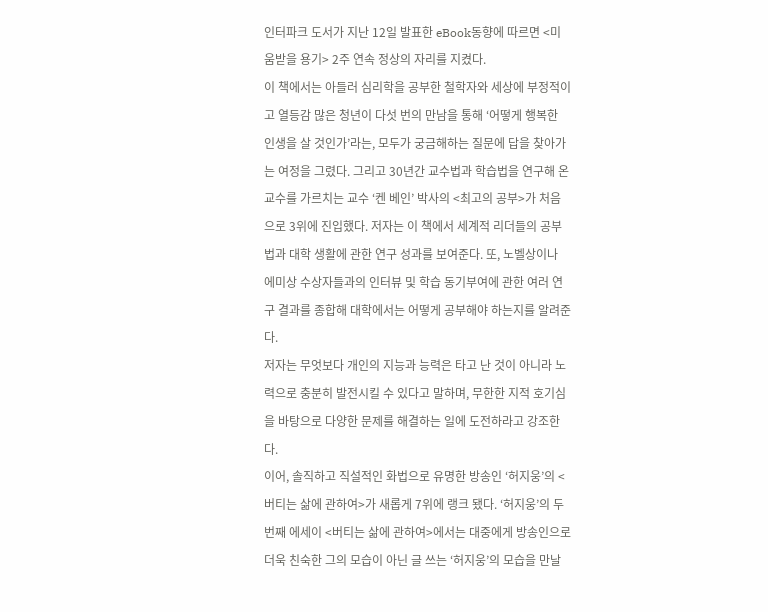인터파크 도서가 지난 12일 발표한 eBook동향에 따르면 <미움받을 용기> 2주 연속 정상의 자리를 지켰다.
이 책에서는 아들러 심리학을 공부한 철학자와 세상에 부정적이고 열등감 많은 청년이 다섯 번의 만남을 통해 ‘어떻게 행복한 인생을 살 것인가’라는, 모두가 궁금해하는 질문에 답을 찾아가는 여정을 그렸다. 그리고 30년간 교수법과 학습법을 연구해 온 교수를 가르치는 교수 ‘켄 베인’ 박사의 <최고의 공부>가 처음으로 3위에 진입했다. 저자는 이 책에서 세계적 리더들의 공부법과 대학 생활에 관한 연구 성과를 보여준다. 또, 노벨상이나 에미상 수상자들과의 인터뷰 및 학습 동기부여에 관한 여러 연구 결과를 종합해 대학에서는 어떻게 공부해야 하는지를 알려준다.
저자는 무엇보다 개인의 지능과 능력은 타고 난 것이 아니라 노력으로 충분히 발전시킬 수 있다고 말하며, 무한한 지적 호기심을 바탕으로 다양한 문제를 해결하는 일에 도전하라고 강조한다.
이어, 솔직하고 직설적인 화법으로 유명한 방송인 ‘허지웅’의 <버티는 삶에 관하여>가 새롭게 7위에 랭크 됐다. ‘허지웅’의 두 번째 에세이 <버티는 삶에 관하여>에서는 대중에게 방송인으로 더욱 친숙한 그의 모습이 아닌 글 쓰는 ‘허지웅’의 모습을 만날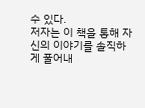수 있다.
저자는 이 책을 통해 자신의 이야기를 솔직하게 풀어내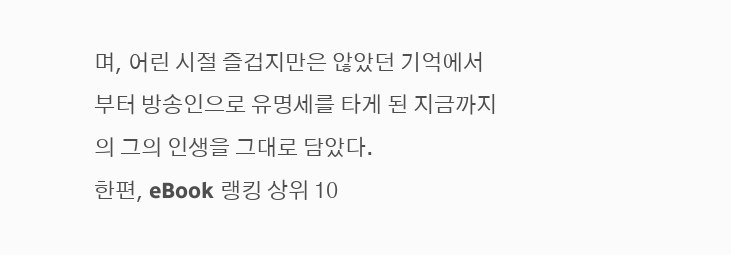며, 어린 시절 즐겁지만은 않았던 기억에서부터 방송인으로 유명세를 타게 된 지금까지의 그의 인생을 그대로 담았다.
한편, eBook 랭킹 상위 10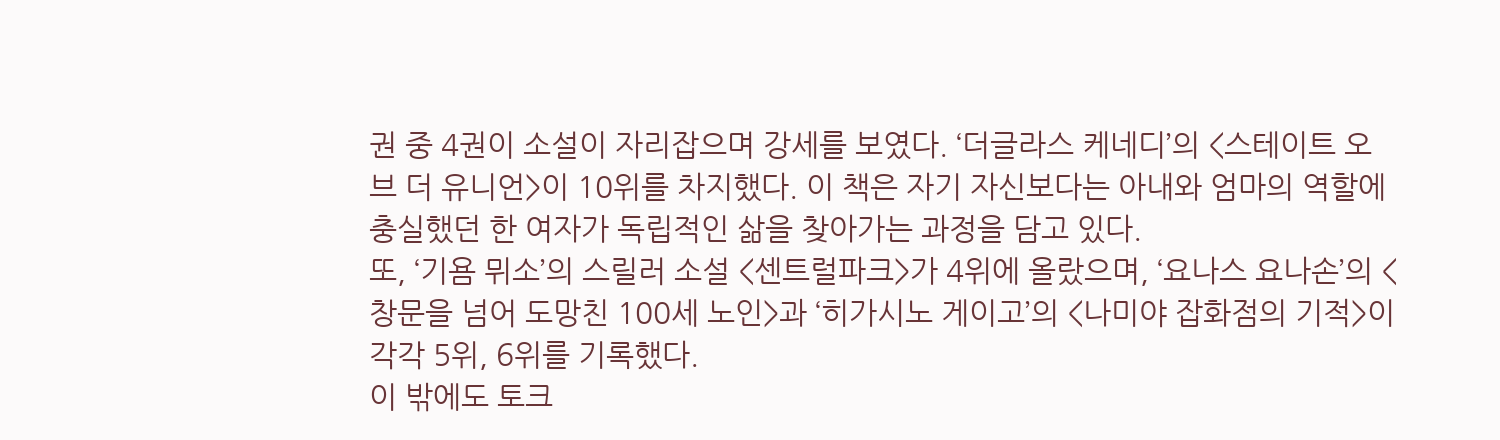권 중 4권이 소설이 자리잡으며 강세를 보였다. ‘더글라스 케네디’의 <스테이트 오브 더 유니언>이 10위를 차지했다. 이 책은 자기 자신보다는 아내와 엄마의 역할에 충실했던 한 여자가 독립적인 삶을 찾아가는 과정을 담고 있다.
또, ‘기욤 뮈소’의 스릴러 소설 <센트럴파크>가 4위에 올랐으며, ‘요나스 요나손’의 <창문을 넘어 도망친 100세 노인>과 ‘히가시노 게이고’의 <나미야 잡화점의 기적>이 각각 5위, 6위를 기록했다.
이 밖에도 토크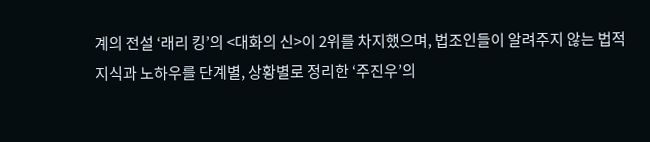계의 전설 ‘래리 킹’의 <대화의 신>이 2위를 차지했으며, 법조인들이 알려주지 않는 법적지식과 노하우를 단계별, 상황별로 정리한 ‘주진우’의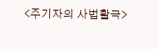<주기자의 사법활극>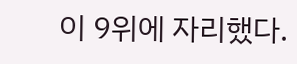이 9위에 자리했다.